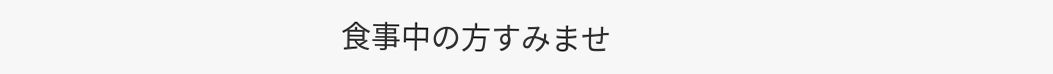食事中の方すみませ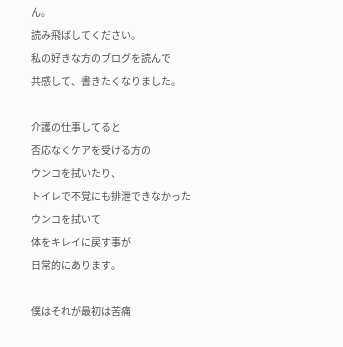ん。
読み飛ばしてください。
私の好きな方のブログを読んで
共感して、書きたくなりました。

介護の仕事してると
否応なくケアを受ける方の
ウンコを拭いたり、
トイレで不覚にも排泄できなかった
ウンコを拭いて
体をキレイに戻す事が
日常的にあります。

僕はそれが最初は苦痛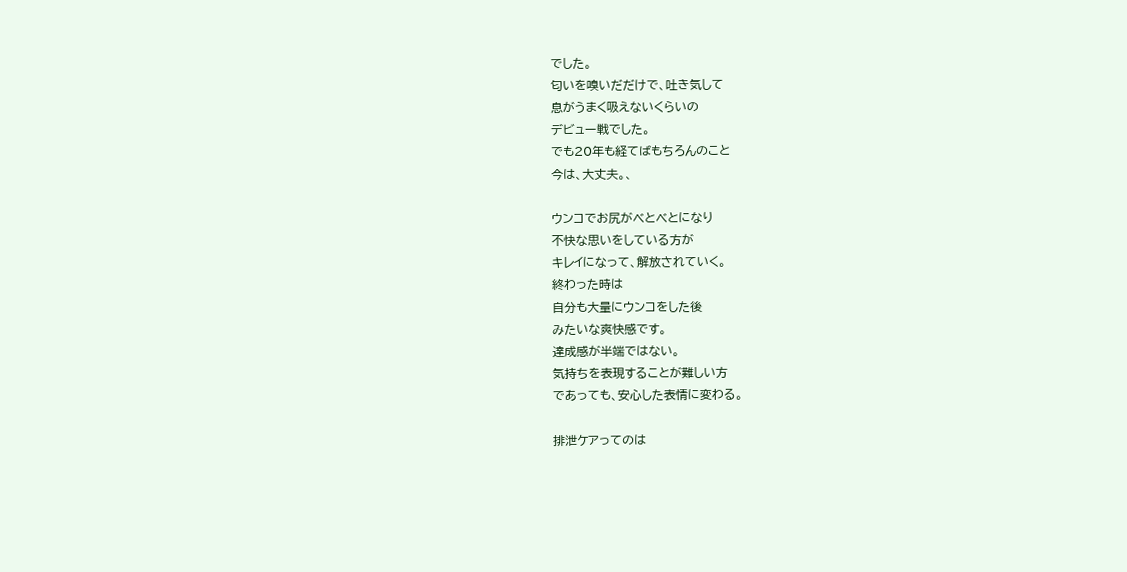でした。
匂いを嗅いだだけで、吐き気して
息がうまく吸えないくらいの
デビュー戦でした。
でも20年も経てばもちろんのこと
今は、大丈夫。、

ウンコでお尻がべとべとになり
不快な思いをしている方が
キレイになって、解放されていく。
終わった時は
自分も大量にウンコをした後
みたいな爽快感です。
達成感が半端ではない。
気持ちを表現することが難しい方
であっても、安心した表情に変わる。

排泄ケアってのは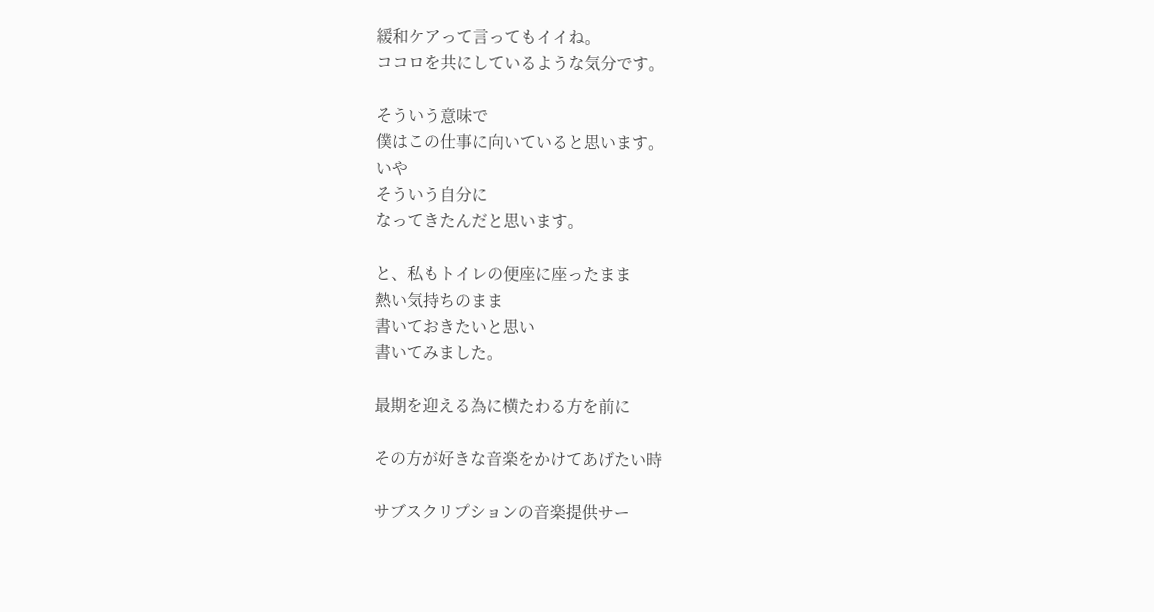緩和ケアって言ってもイイね。
ココロを共にしているような気分です。

そういう意味で
僕はこの仕事に向いていると思います。
いや
そういう自分に
なってきたんだと思います。

と、私もトイレの便座に座ったまま
熱い気持ちのまま
書いておきたいと思い
書いてみました。

最期を迎える為に横たわる方を前に

その方が好きな音楽をかけてあげたい時

サブスクリプションの音楽提供サー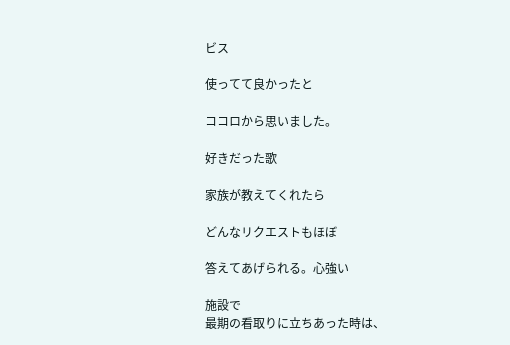ビス

使ってて良かったと

ココロから思いました。

好きだった歌

家族が教えてくれたら

どんなリクエストもほぼ

答えてあげられる。心強い

施設で
最期の看取りに立ちあった時は、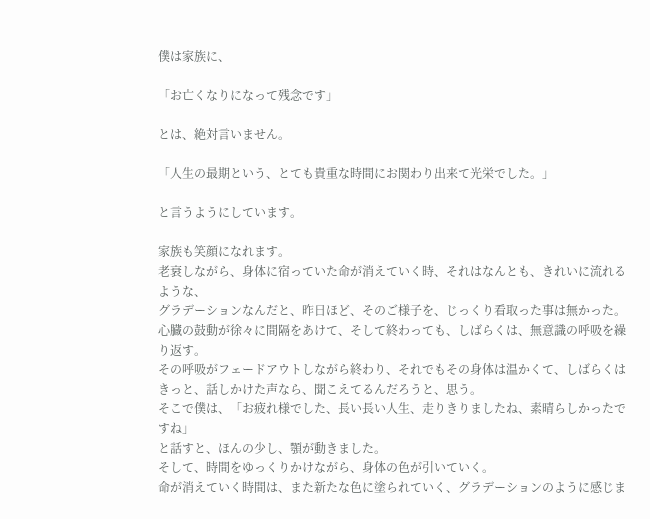僕は家族に、

「お亡くなりになって残念です」

とは、絶対言いません。

「人生の最期という、とても貴重な時間にお関わり出来て光栄でした。」

と言うようにしています。

家族も笑顔になれます。
老衰しながら、身体に宿っていた命が消えていく時、それはなんとも、きれいに流れるような、
グラデーションなんだと、昨日ほど、そのご様子を、じっくり看取った事は無かった。
心臓の鼓動が徐々に間隔をあけて、そして終わっても、しばらくは、無意識の呼吸を繰り返す。
その呼吸がフェードアウトしながら終わり、それでもその身体は温かくて、しばらくはきっと、話しかけた声なら、聞こえてるんだろうと、思う。
そこで僕は、「お疲れ様でした、長い長い人生、走りきりましたね、素晴らしかったですね」
と話すと、ほんの少し、顎が動きました。
そして、時間をゆっくりかけながら、身体の色が引いていく。
命が消えていく時間は、また新たな色に塗られていく、グラデーションのように感じま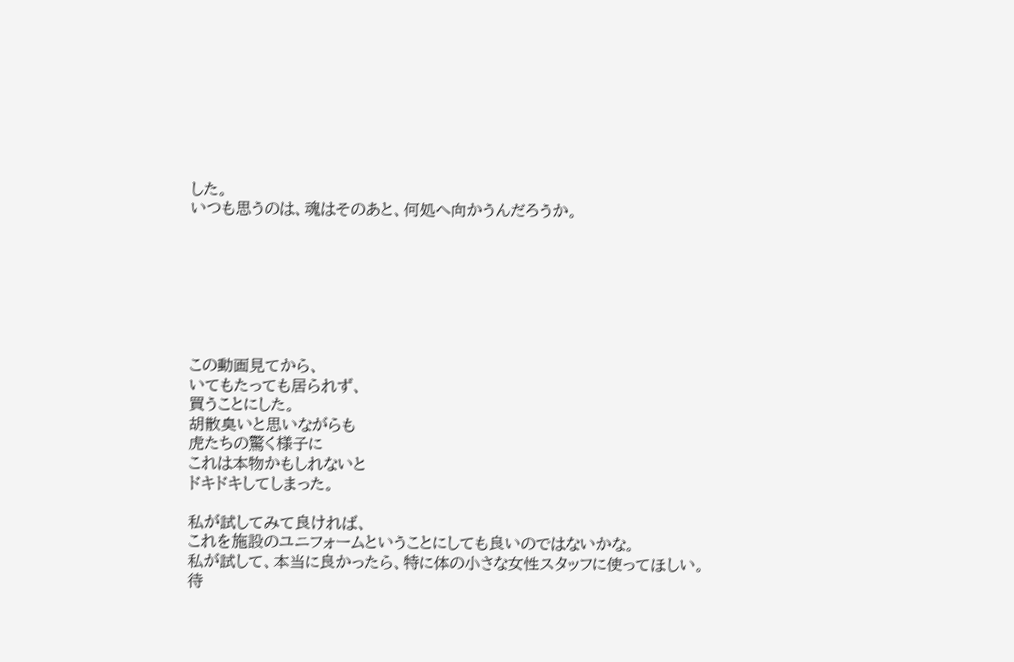した。
いつも思うのは、魂はそのあと、何処へ向かうんだろうか。







この動画見てから、
いてもたっても居られず、
買うことにした。
胡散臭いと思いながらも
虎たちの驚く様子に
これは本物かもしれないと
ドキドキしてしまった。

私が試してみて良ければ、
これを施設のユニフォームということにしても良いのではないかな。
私が試して、本当に良かったら、特に体の小さな女性スタッフに使ってほしい。
待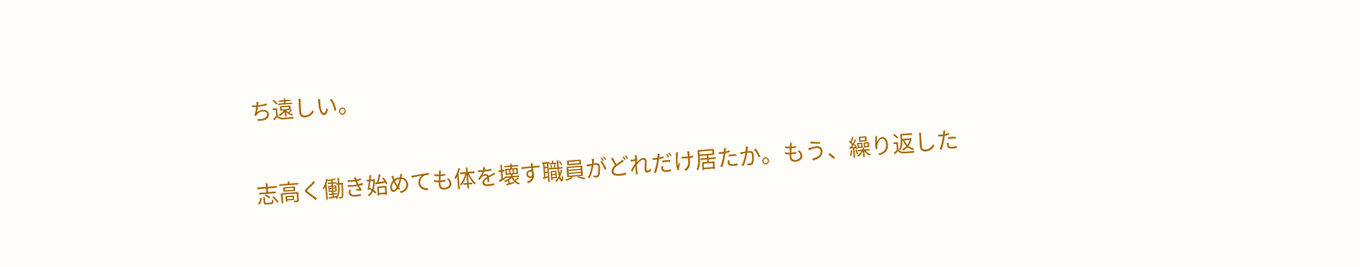ち遠しい。

志高く働き始めても体を壊す職員がどれだけ居たか。もう、繰り返した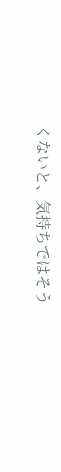くないと、気持ちではそう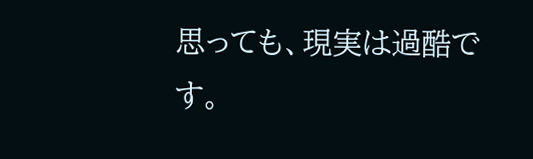思っても、現実は過酷です。